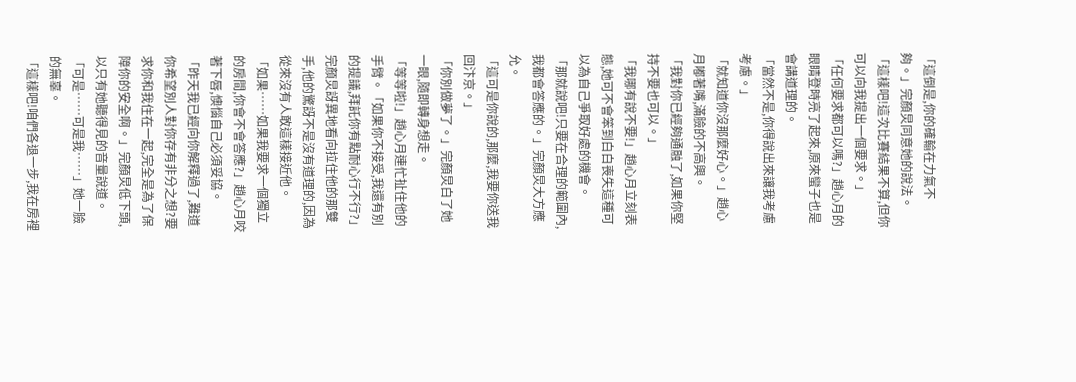「這倒是,你的確輸在力氣不夠。」完顏炅同意她的說法。「這樣吧!這次比賽結果不算,但你可以向我提出一個要求。」
「任何要求都可以嗎?」趙心月的眼睛登時亮了起來,原來蠻子也是會講道理的。
「當然不是,你得說出來讓我考慮考慮。」
「就知道你沒那麼好心。」趙心月嘟著嘴,滿臉的不高興。
「我對你已經夠通融了,如果你堅持不要也可以。」
「我哪有說不要!」趙心月立刻表態,她可不會笨到白白喪失這種可以為自己爭取好處的機會。
「那就說吧!只要在合理的範圍內,我都會答應的。」完顏炅大方應允。
「這可是你說的,那麼,我要你送我回汴京。」
「你別做夢了。」完顏炅白了她一眼,隨即轉身想走。
「等等啦!」趙心月連忙扯住他的手臂。「如果你不接受,我還有別的提議,拜託你有點耐心行不行?」
完顏炅訝異地看向拉住他的那雙手,他的驚訝不是沒有道理的,因為從來沒有人敢這樣接近他。
「如果……如果我要求一個獨立的房間,你會不會答應?」趙心月咬著下唇,懊惱自己必須妥協。
「昨天我已經向你解釋過了,難道你希望別人對你存有非分之想?要求你和我住在一起,完全是為了保障你的安全啊。」完顏炅低下頭,以只有她聽得見的音量說道。
「可是……可是我……」她一臉的無辜。
「這樣吧!咱們各退一步,我在房裡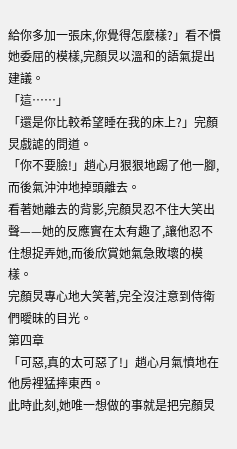給你多加一張床,你覺得怎麼樣?」看不慣她委屈的模樣,完顏炅以溫和的語氣提出建議。
「這……」
「還是你比較希望睡在我的床上?」完顏炅戲謔的問道。
「你不要臉!」趙心月狠狠地踢了他一腳,而後氣沖沖地掉頭離去。
看著她離去的背影,完顏炅忍不住大笑出聲——她的反應實在太有趣了,讓他忍不住想捉弄她,而後欣賞她氣急敗壞的模樣。
完顏炅專心地大笑著,完全沒注意到侍衛們曖昧的目光。
第四章
「可惡,真的太可惡了!」趙心月氣憤地在他房裡猛摔東西。
此時此刻,她唯一想做的事就是把完顏炅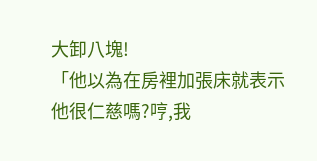大卸八塊!
「他以為在房裡加張床就表示他很仁慈嗎?哼,我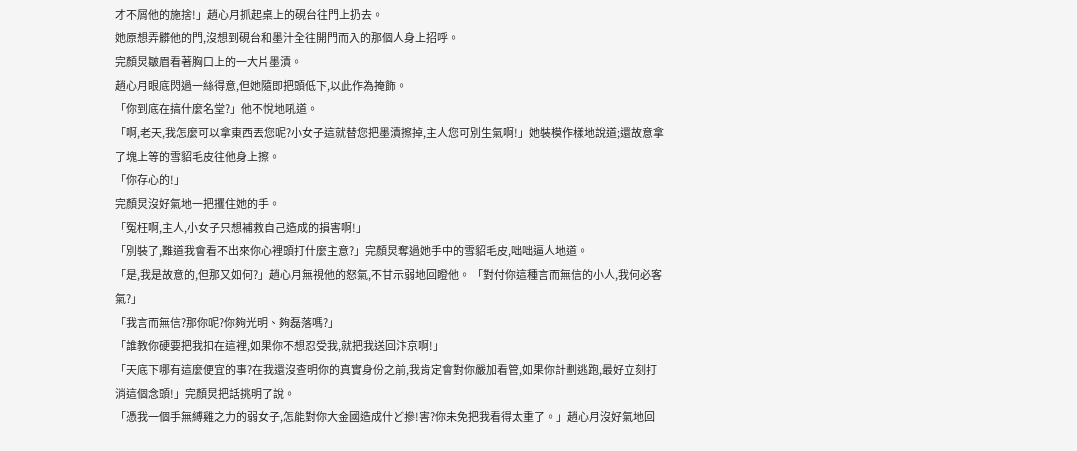才不屑他的施捨!」趙心月抓起桌上的硯台往門上扔去。
她原想弄髒他的門,沒想到硯台和墨汁全往開門而入的那個人身上招呼。
完顏炅皺眉看著胸口上的一大片墨漬。
趙心月眼底閃過一絲得意,但她隨即把頭低下,以此作為掩飾。
「你到底在搞什麼名堂?」他不悅地吼道。
「啊,老天,我怎麼可以拿東西丟您呢?小女子這就替您把墨漬擦掉,主人您可別生氣啊!」她裝模作樣地說道;還故意拿了塊上等的雪貂毛皮往他身上擦。
「你存心的!」
完顏炅沒好氣地一把攫住她的手。
「冤枉啊,主人,小女子只想補救自己造成的損害啊!」
「別裝了,難道我會看不出來你心裡頭打什麼主意?」完顏炅奪過她手中的雪貂毛皮,咄咄逼人地道。
「是,我是故意的,但那又如何?」趙心月無視他的怒氣,不甘示弱地回瞪他。 「對付你這種言而無信的小人,我何必客氣?」
「我言而無信?那你呢?你夠光明、夠磊落嗎?」
「誰教你硬要把我扣在這裡,如果你不想忍受我,就把我送回汴京啊!」
「天底下哪有這麼便宜的事?在我還沒查明你的真實身份之前,我肯定會對你嚴加看管,如果你計劃逃跑,最好立刻打消這個念頭!」完顏炅把話挑明了說。
「憑我一個手無縛雞之力的弱女子,怎能對你大金國造成什ど摻!害?你未免把我看得太重了。」趙心月沒好氣地回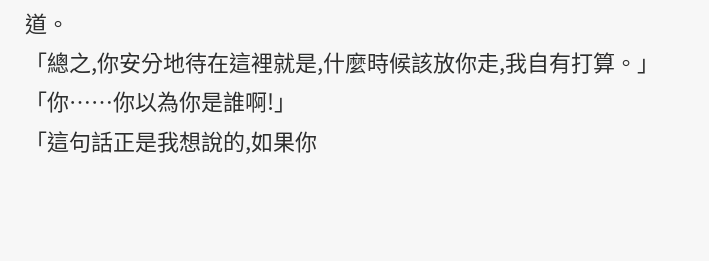道。
「總之,你安分地待在這裡就是,什麼時候該放你走,我自有打算。」
「你……你以為你是誰啊!」
「這句話正是我想說的,如果你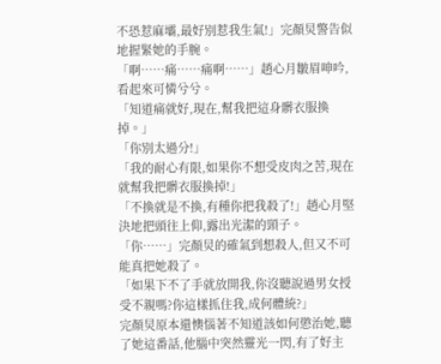不恐惹麻壩,最好別惹我生氣!」完顏炅警告似地握緊她的手腕。
「啊……痛……痛啊……」趙心月皺眉呻吟,看起來可憐兮兮。
「知道痛就好,現在,幫我把這身髒衣服換掉。」
「你別太過分!」
「我的耐心有限,如果你不想受皮肉之苦,現在就幫我把髒衣服換掉!」
「不換就是不換,有種你把我殺了!」趙心月堅決地把頭往上仰,露出光潔的頸子。
「你……」完顏炅的確氣到想殺人,但又不可能真把她殺了。
「如果下不了手就放開我,你沒聽說過男女授受不親嗎?你這樣抓住我,成何體統?」
完顏炅原本還懊惱著不知道該如何懲治她,聽了她這番話,他腦中突然靈光一閃,有了好主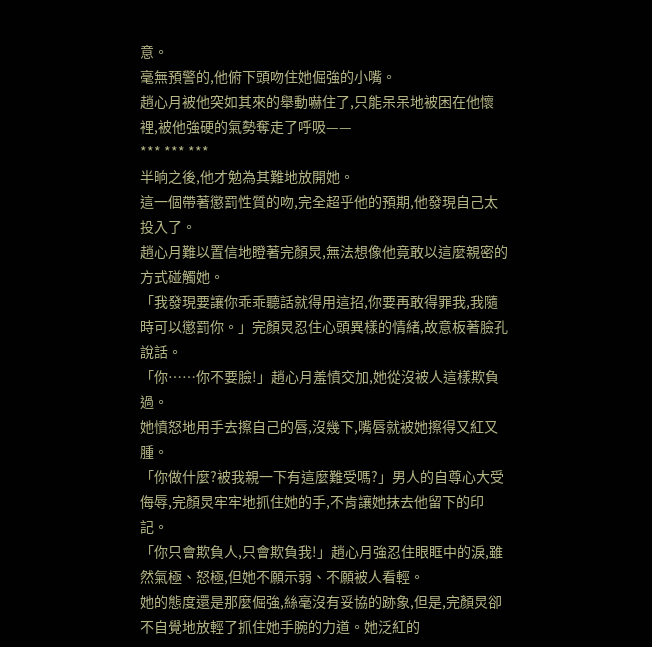意。
毫無預警的,他俯下頭吻住她倔強的小嘴。
趙心月被他突如其來的舉動嚇住了,只能呆呆地被困在他懷裡,被他強硬的氣勢奪走了呼吸——
*** *** ***
半晌之後,他才勉為其難地放開她。
這一個帶著懲罰性質的吻,完全超乎他的預期,他發現自己太投入了。
趙心月難以置信地瞪著完顏炅,無法想像他竟敢以這麼親密的方式碰觸她。
「我發現要讓你乖乖聽話就得用這招,你要再敢得罪我,我隨時可以懲罰你。」完顏炅忍住心頭異樣的情緒,故意板著臉孔說話。
「你……你不要臉!」趙心月羞憤交加,她從沒被人這樣欺負過。
她憤怒地用手去擦自己的唇,沒幾下,嘴唇就被她擦得又紅又腫。
「你做什麼?被我親一下有這麼難受嗎?」男人的自尊心大受侮辱,完顏炅牢牢地抓住她的手,不肯讓她抹去他留下的印記。
「你只會欺負人,只會欺負我!」趙心月強忍住眼眶中的淚,雖然氣極、怒極,但她不願示弱、不願被人看輕。
她的態度還是那麼倔強,絲毫沒有妥協的跡象,但是,完顏炅卻不自覺地放輕了抓住她手腕的力道。她泛紅的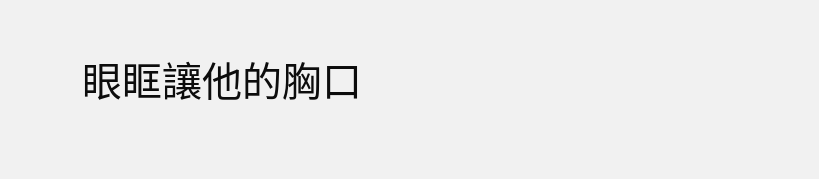眼眶讓他的胸口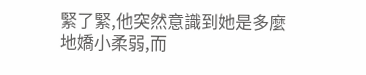緊了緊,他突然意識到她是多麼地嬌小柔弱,而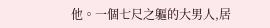他。一個七尺之軀的大男人,居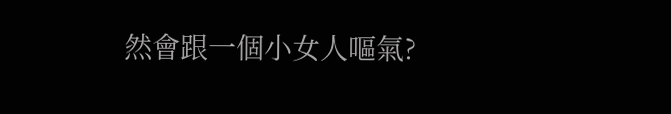然會跟一個小女人嘔氣?